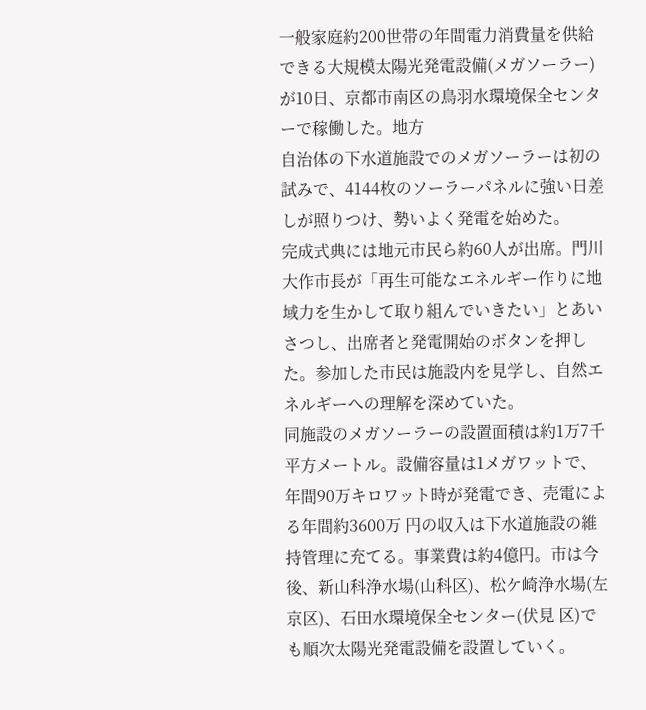一般家庭約200世帯の年間電力消費量を供給できる大規模太陽光発電設備(メガソーラー)が10日、京都市南区の鳥羽水環境保全センターで稼働した。地方
自治体の下水道施設でのメガソーラーは初の試みで、4144枚のソーラーパネルに強い日差しが照りつけ、勢いよく発電を始めた。
完成式典には地元市民ら約60人が出席。門川大作市長が「再生可能なエネルギー作りに地域力を生かして取り組んでいきたい」とあいさつし、出席者と発電開始のボタンを押した。参加した市民は施設内を見学し、自然エネルギーへの理解を深めていた。
同施設のメガソーラーの設置面積は約1万7千平方メートル。設備容量は1メガワットで、年間90万キロワット時が発電でき、売電による年間約3600万 円の収入は下水道施設の維持管理に充てる。事業費は約4億円。市は今後、新山科浄水場(山科区)、松ケ崎浄水場(左京区)、石田水環境保全センター(伏見 区)でも順次太陽光発電設備を設置していく。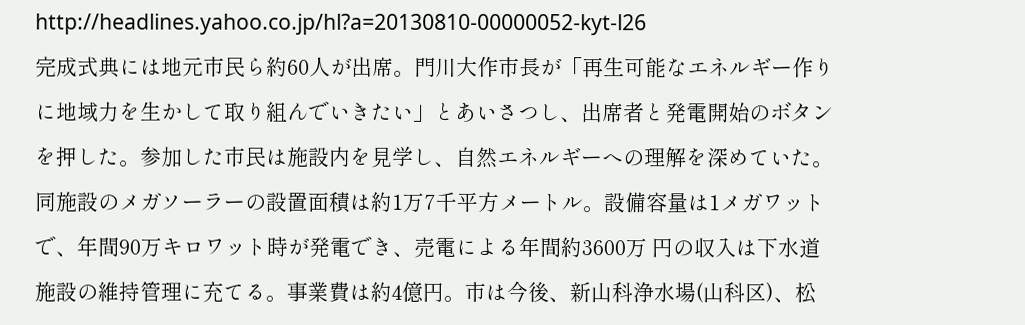http://headlines.yahoo.co.jp/hl?a=20130810-00000052-kyt-l26
完成式典には地元市民ら約60人が出席。門川大作市長が「再生可能なエネルギー作りに地域力を生かして取り組んでいきたい」とあいさつし、出席者と発電開始のボタンを押した。参加した市民は施設内を見学し、自然エネルギーへの理解を深めていた。
同施設のメガソーラーの設置面積は約1万7千平方メートル。設備容量は1メガワットで、年間90万キロワット時が発電でき、売電による年間約3600万 円の収入は下水道施設の維持管理に充てる。事業費は約4億円。市は今後、新山科浄水場(山科区)、松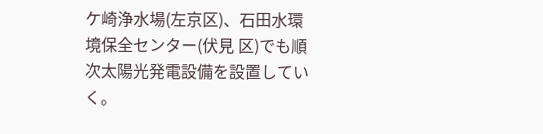ケ崎浄水場(左京区)、石田水環境保全センター(伏見 区)でも順次太陽光発電設備を設置していく。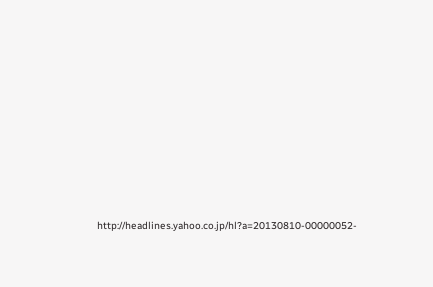http://headlines.yahoo.co.jp/hl?a=20130810-00000052-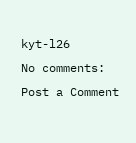kyt-l26
No comments:
Post a Comment